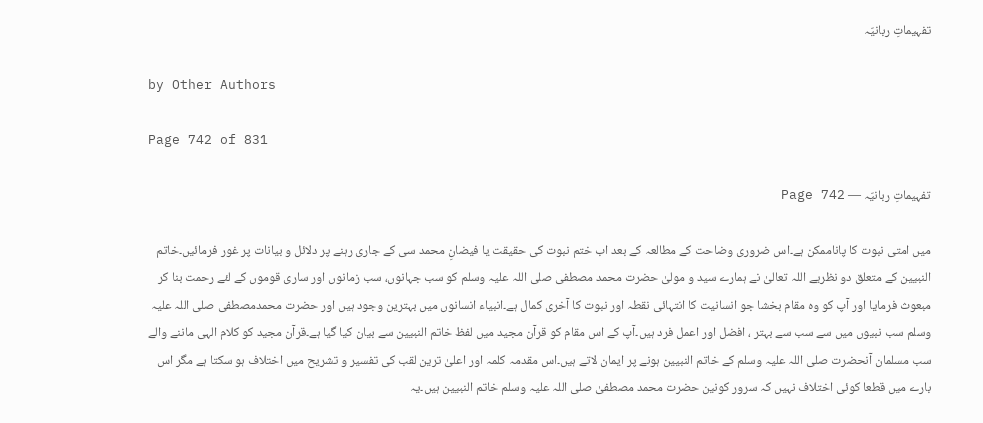تفہیماتِ ربانیّہ

by Other Authors

Page 742 of 831

تفہیماتِ ربانیّہ — Page 742

میں امتی نبوت کا پاناممکن ہے۔اس ضروری وضاحت کے مطالعہ کے بعد اب ختم نبوت کی حقیقت یا فیضانِ محمد سی کے جاری رہنے پر دلائل و بیانات پر غور فرمائیں۔خاتم النبیین کے متعلق دو نظریے اللہ تعالیٰ نے ہمارے سید و مولیٰ حضرت محمد مصطفی صلی اللہ علیہ وسلم کو سب جہانوں، سب زمانوں اور ساری قوموں کے لئے رحمت بنا کر مبعوث فرمایا اور آپ کو وہ مقام بخشا جو انسانیت کا انتہائی نقطہ اور نبوت کا آخری کمال ہے۔انبیاء انسانوں میں بہترین وجود ہیں اور حضرت محمدمصطفی صلی اللہ علیہ وسلم سب نبیوں میں سے سب سے بہتر ، افضل اور اعمل فرد ہیں۔آپ کے اس مقام کو قرآن مجید میں لفظ خاتم النبیین سے بیان کیا گیا ہے۔قرآن مجید کو کلام الہی ماننے والے سب مسلمان آنحضرت صلی اللہ علیہ وسلم کے خاتم النبیین ہونے پر ایمان لاتے ہیں۔اس مقدمہ کلمہ اور اعلیٰ ترین لقب کی تفسیر و تشریح میں اختلاف ہو سکتا ہے مگر اس بارے میں قطعا کوئی اختلاف نہیں کہ سرور کونین حضرت محمد مصطفیٰ صلی اللہ علیہ وسلم خاتم النبیین ہیں۔یہ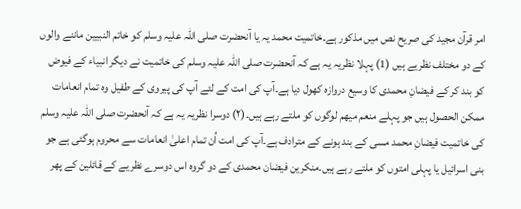امر قرآن مجید کی صریح نص میں مذکور ہے۔خاتمیت محمد یہ یا آنحضرت صلی اللہ علیہ وسلم کو خاتم النبیین ماننے والوں کے دو مختلف نظریے ہیں (1) پہلا نظریہ یہ ہے کہ آنحضرت صلی اللہ علیہ وسلم کی خاتمیت نے دیگر انبیاء کے فیوض کو بند کر کے فیضانِ محمدی کا وسیع دروازہ کھول دیا ہے۔آپ کی امت کے لئے آپ کی پیروی کے طفیل وہ تمام انعامات ممکن الحصول ہیں جو پہلے منعم میھم لوگوں کو ملتے رہے ہیں۔(۲) دوسرا نظریہ یہ ہے کہ آنحضرت صلی اللہ علیہ وسلم کی خاتمیت فیضانِ محمد مسی کے بند ہونے کے مترادف ہے۔آپ کی امت اُن تمام اعلیٰ انعامات سے محروم ہوگئی ہے جو بنی اسرائیل یا پہلی امتوں کو ملتے رہے ہیں۔منکرین فیضان محمدی کے دو گروہ اس دوسرے نظریے کے قائلین کے پھر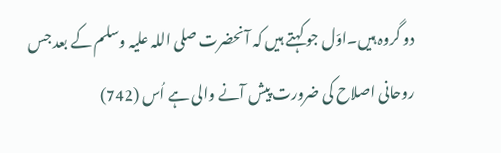دو گروہ ہیں۔اوّل جو کہتے ہیں کہ آنحضرت صلی اللہ علیہ وسلم کے بعد جس روحانی اصلاح کی ضرورت پیش آنے والی ہے اُس (742)